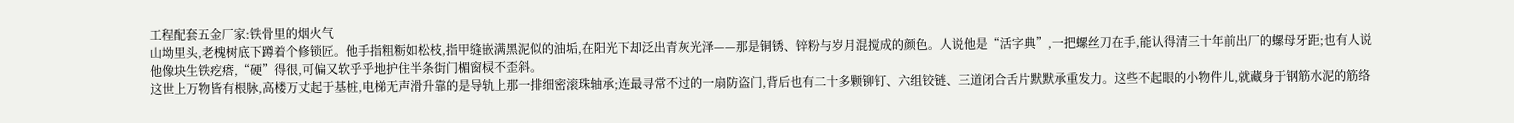工程配套五金厂家:铁骨里的烟火气
山坳里头,老槐树底下蹲着个修锁匠。他手指粗粝如松枝,指甲缝嵌满黑泥似的油垢,在阳光下却泛出青灰光泽——那是铜锈、锌粉与岁月混搅成的颜色。人说他是“活字典”,一把螺丝刀在手,能认得清三十年前出厂的螺母牙距;也有人说他像块生铁疙瘩,“硬”得很,可偏又软乎乎地护住半条街门楣窗棂不歪斜。
这世上万物皆有根脉,高楼万丈起于基桩,电梯无声滑升靠的是导轨上那一排细密滚珠轴承;连最寻常不过的一扇防盗门,背后也有二十多颗铆钉、六组铰链、三道闭合舌片默默承重发力。这些不起眼的小物件儿,就藏身于钢筋水泥的筋络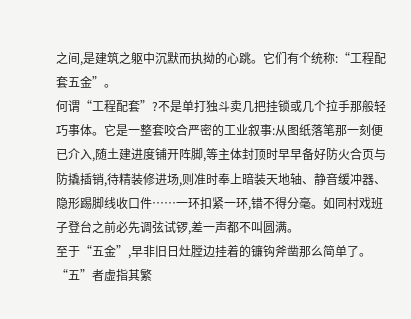之间,是建筑之躯中沉默而执拗的心跳。它们有个统称:“工程配套五金”。
何谓“工程配套”?不是单打独斗卖几把挂锁或几个拉手那般轻巧事体。它是一整套咬合严密的工业叙事:从图纸落笔那一刻便已介入,随土建进度铺开阵脚,等主体封顶时早早备好防火合页与防撬插销,待精装修进场,则准时奉上暗装天地轴、静音缓冲器、隐形踢脚线收口件……一环扣紧一环,错不得分毫。如同村戏班子登台之前必先调弦试锣,差一声都不叫圆满。
至于“五金”,早非旧日灶膛边挂着的镰钩斧凿那么简单了。“五”者虚指其繁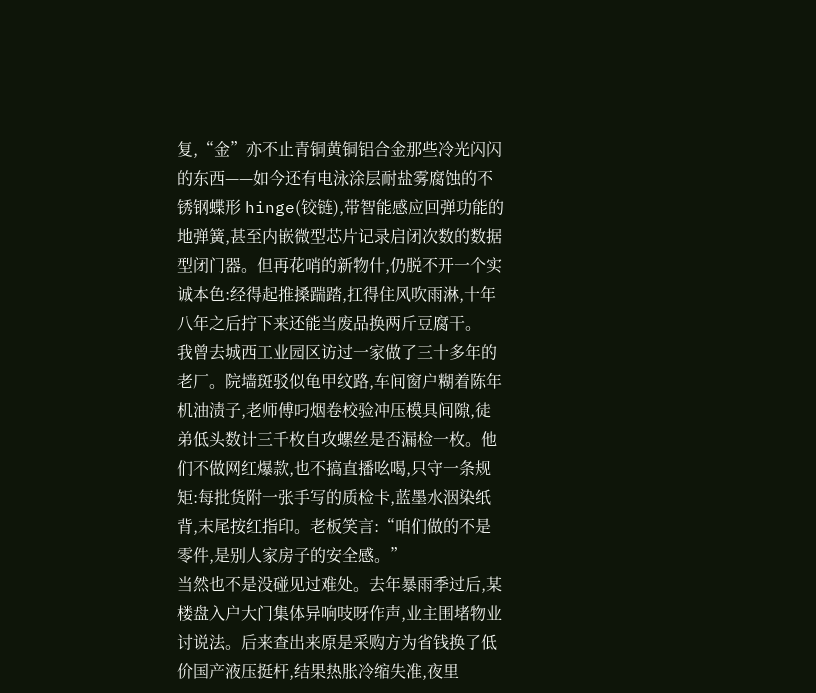复,“金”亦不止青铜黄铜铝合金那些冷光闪闪的东西——如今还有电泳涂层耐盐雾腐蚀的不锈钢蝶形 hinge(铰链),带智能感应回弹功能的地弹簧,甚至内嵌微型芯片记录启闭次数的数据型闭门器。但再花哨的新物什,仍脱不开一个实诚本色:经得起推搡踹踏,扛得住风吹雨淋,十年八年之后拧下来还能当废品换两斤豆腐干。
我曾去城西工业园区访过一家做了三十多年的老厂。院墙斑驳似龟甲纹路,车间窗户糊着陈年机油渍子,老师傅叼烟卷校验冲压模具间隙,徒弟低头数计三千枚自攻螺丝是否漏检一枚。他们不做网红爆款,也不搞直播吆喝,只守一条规矩:每批货附一张手写的质检卡,蓝墨水洇染纸背,末尾按红指印。老板笑言:“咱们做的不是零件,是别人家房子的安全感。”
当然也不是没碰见过难处。去年暴雨季过后,某楼盘入户大门集体异响吱呀作声,业主围堵物业讨说法。后来查出来原是采购方为省钱换了低价国产液压挺杆,结果热胀冷缩失准,夜里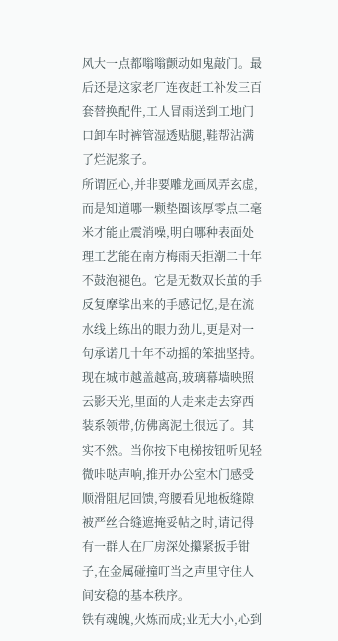风大一点都嗡嗡颤动如鬼敲门。最后还是这家老厂连夜赶工补发三百套替换配件,工人冒雨送到工地门口卸车时裤管湿透贴腿,鞋帮沾满了烂泥浆子。
所谓匠心,并非要雕龙画凤弄玄虚,而是知道哪一颗垫圈该厚零点二毫米才能止震消噪,明白哪种表面处理工艺能在南方梅雨天拒潮二十年不鼓泡褪色。它是无数双长茧的手反复摩挲出来的手感记忆,是在流水线上练出的眼力劲儿,更是对一句承诺几十年不动摇的笨拙坚持。
现在城市越盖越高,玻璃幕墙映照云影天光,里面的人走来走去穿西装系领带,仿佛离泥土很远了。其实不然。当你按下电梯按钮听见轻微咔哒声响,推开办公室木门感受顺滑阻尼回馈,弯腰看见地板缝隙被严丝合缝遮掩妥帖之时,请记得有一群人在厂房深处攥紧扳手钳子,在金属碰撞叮当之声里守住人间安稳的基本秩序。
铁有魂魄,火炼而成;业无大小,心到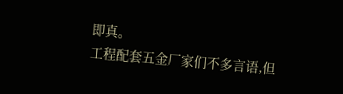即真。
工程配套五金厂家们不多言语,但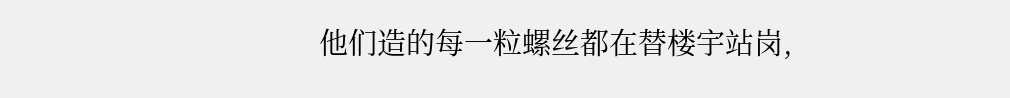他们造的每一粒螺丝都在替楼宇站岗,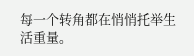每一个转角都在悄悄托举生活重量。